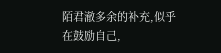陌君澈多余的补充,似乎在鼓励自己,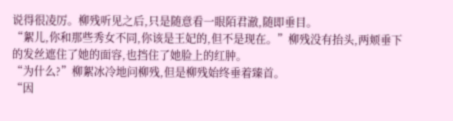说得很凌厉。柳残听见之后,只是随意看一眼陌君澈,随即垂目。
“絮儿,你和那些秀女不同,你该是王妃的,但不是现在。”柳残没有抬头,两颊垂下的发丝遮住了她的面容,也挡住了她脸上的红肿。
“为什么?”柳絮冰冷地问柳残,但是柳残始终垂着臻首。
“因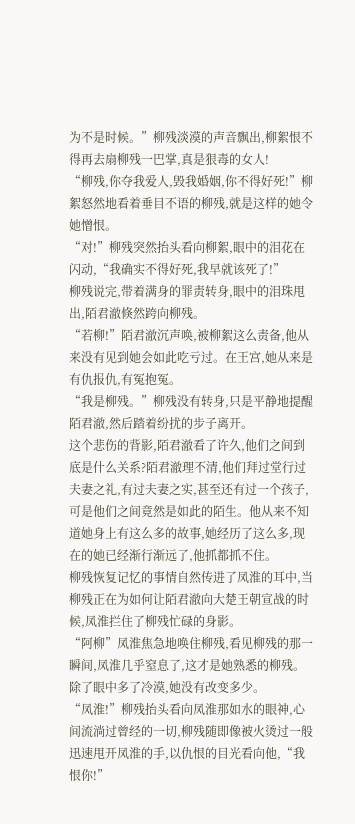为不是时候。”柳残淡漠的声音飘出,柳絮恨不得再去扇柳残一巴掌,真是狠毒的女人!
“柳残,你夺我爱人,毁我婚姻,你不得好死!”柳絮怒然地看着垂目不语的柳残,就是这样的她令她憎恨。
“对!”柳残突然抬头看向柳絮,眼中的泪花在闪动,“我确实不得好死,我早就该死了!”
柳残说完,带着满身的罪责转身,眼中的泪珠甩出,陌君澈倏然跨向柳残。
“若柳!”陌君澈沉声唤,被柳絮这么责备,他从来没有见到她会如此吃亏过。在王宫,她从来是有仇报仇,有冤抱冤。
“我是柳残。”柳残没有转身,只是平静地提醒陌君澈,然后踏着纷扰的步子离开。
这个悲伤的背影,陌君澈看了许久,他们之间到底是什么关系?陌君澈理不清,他们拜过堂行过夫妻之礼,有过夫妻之实,甚至还有过一个孩子,可是他们之间竟然是如此的陌生。他从来不知道她身上有这么多的故事,她经历了这么多,现在的她已经渐行渐远了,他抓都抓不住。
柳残恢复记忆的事情自然传进了凤淮的耳中,当柳残正在为如何让陌君澈向大楚王朝宣战的时候,凤淮拦住了柳残忙碌的身影。
“阿柳”凤淮焦急地唤住柳残,看见柳残的那一瞬间,凤淮几乎窒息了,这才是她熟悉的柳残。除了眼中多了冷漠,她没有改变多少。
“凤淮!”柳残抬头看向凤淮那如水的眼神,心间流淌过曾经的一切,柳残随即像被火烫过一般迅速甩开凤淮的手,以仇恨的目光看向他,“我恨你!”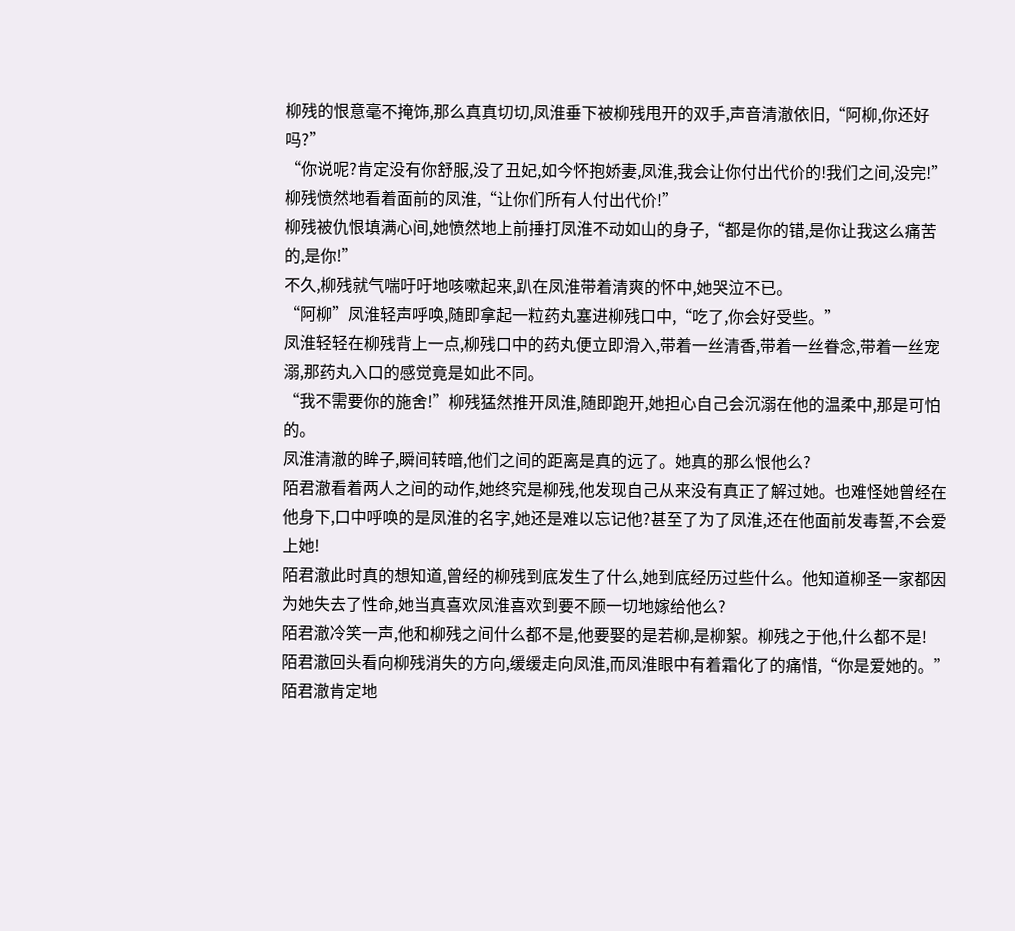柳残的恨意毫不掩饰,那么真真切切,凤淮垂下被柳残甩开的双手,声音清澈依旧,“阿柳,你还好吗?”
“你说呢?肯定没有你舒服,没了丑妃,如今怀抱娇妻,凤淮,我会让你付出代价的!我们之间,没完!”柳残愤然地看着面前的凤淮,“让你们所有人付出代价!”
柳残被仇恨填满心间,她愤然地上前捶打凤淮不动如山的身子,“都是你的错,是你让我这么痛苦的,是你!”
不久,柳残就气喘吁吁地咳嗽起来,趴在凤淮带着清爽的怀中,她哭泣不已。
“阿柳”凤淮轻声呼唤,随即拿起一粒药丸塞进柳残口中,“吃了,你会好受些。”
凤淮轻轻在柳残背上一点,柳残口中的药丸便立即滑入,带着一丝清香,带着一丝眷念,带着一丝宠溺,那药丸入口的感觉竟是如此不同。
“我不需要你的施舍!”柳残猛然推开凤淮,随即跑开,她担心自己会沉溺在他的温柔中,那是可怕的。
凤淮清澈的眸子,瞬间转暗,他们之间的距离是真的远了。她真的那么恨他么?
陌君澈看着两人之间的动作,她终究是柳残,他发现自己从来没有真正了解过她。也难怪她曾经在他身下,口中呼唤的是凤淮的名字,她还是难以忘记他?甚至了为了凤淮,还在他面前发毒誓,不会爱上她!
陌君澈此时真的想知道,曾经的柳残到底发生了什么,她到底经历过些什么。他知道柳圣一家都因为她失去了性命,她当真喜欢凤淮喜欢到要不顾一切地嫁给他么?
陌君澈冷笑一声,他和柳残之间什么都不是,他要娶的是若柳,是柳絮。柳残之于他,什么都不是!
陌君澈回头看向柳残消失的方向,缓缓走向凤淮,而凤淮眼中有着霜化了的痛惜,“你是爱她的。”
陌君澈肯定地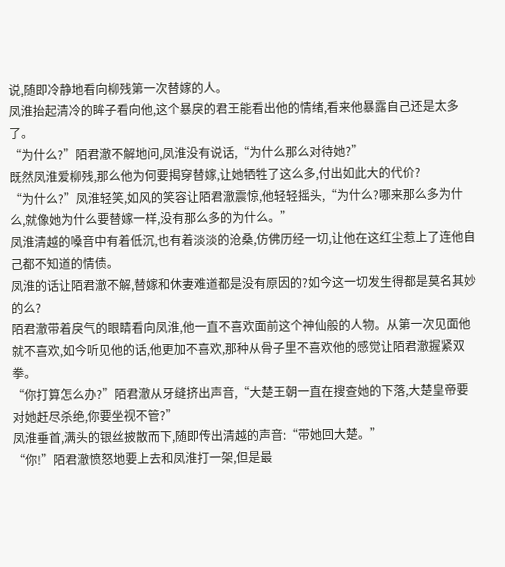说,随即冷静地看向柳残第一次替嫁的人。
凤淮抬起清冷的眸子看向他,这个暴戾的君王能看出他的情绪,看来他暴露自己还是太多了。
“为什么?”陌君澈不解地问,凤淮没有说话,“为什么那么对待她?”
既然凤淮爱柳残,那么他为何要揭穿替嫁,让她牺牲了这么多,付出如此大的代价?
“为什么?”凤淮轻笑,如风的笑容让陌君澈震惊,他轻轻摇头,“为什么?哪来那么多为什么,就像她为什么要替嫁一样,没有那么多的为什么。”
凤淮清越的嗓音中有着低沉,也有着淡淡的沧桑,仿佛历经一切,让他在这红尘惹上了连他自己都不知道的情债。
凤淮的话让陌君澈不解,替嫁和休妻难道都是没有原因的?如今这一切发生得都是莫名其妙的么?
陌君澈带着戾气的眼睛看向凤淮,他一直不喜欢面前这个神仙般的人物。从第一次见面他就不喜欢,如今听见他的话,他更加不喜欢,那种从骨子里不喜欢他的感觉让陌君澈握紧双拳。
“你打算怎么办?”陌君澈从牙缝挤出声音,“大楚王朝一直在搜查她的下落,大楚皇帝要对她赶尽杀绝,你要坐视不管?”
凤淮垂首,满头的银丝披散而下,随即传出清越的声音:“带她回大楚。”
“你!”陌君澈愤怒地要上去和凤淮打一架,但是最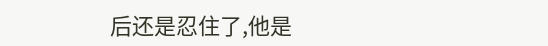后还是忍住了,他是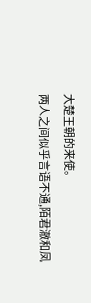大楚王朝的来使。
两人之间似乎言语不通,陌君澈和凤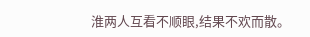淮两人互看不顺眼,结果不欢而散。